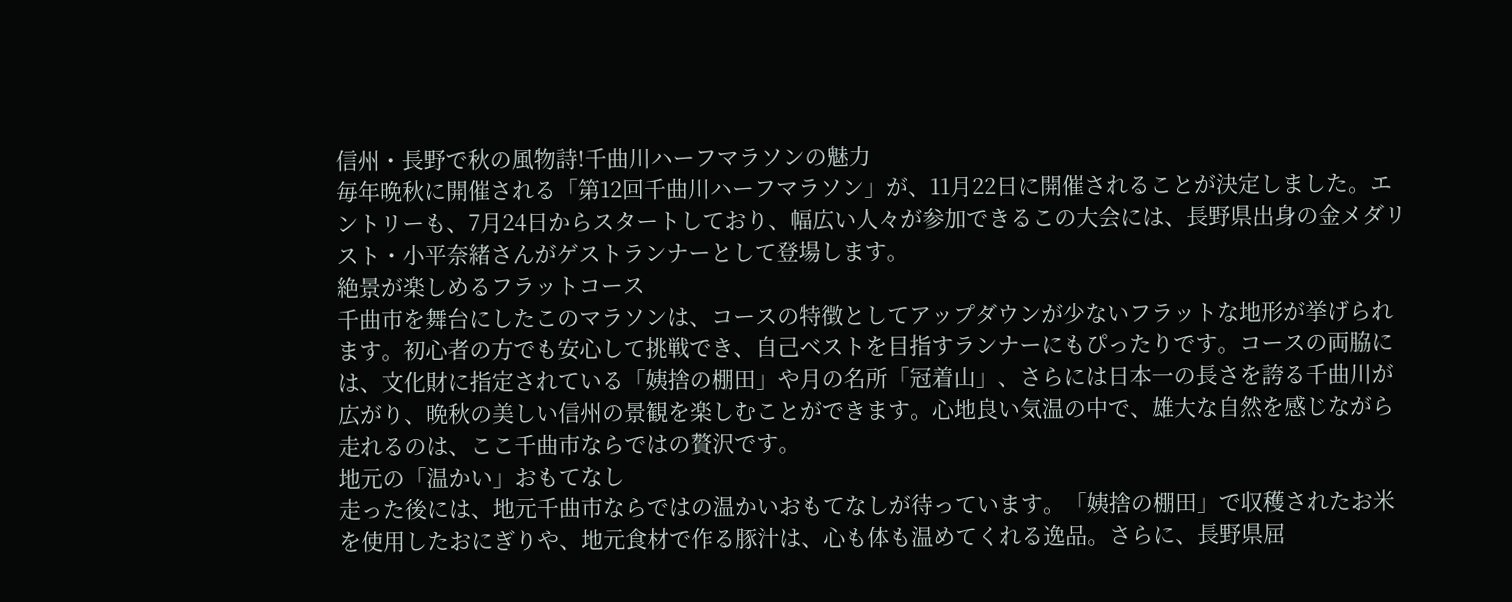信州・長野で秋の風物詩!千曲川ハーフマラソンの魅力
毎年晩秋に開催される「第12回千曲川ハーフマラソン」が、11月22日に開催されることが決定しました。エントリーも、7月24日からスタートしており、幅広い人々が参加できるこの大会には、長野県出身の金メダリスト・小平奈緒さんがゲストランナーとして登場します。
絶景が楽しめるフラットコース
千曲市を舞台にしたこのマラソンは、コースの特徴としてアップダウンが少ないフラットな地形が挙げられます。初心者の方でも安心して挑戦でき、自己ベストを目指すランナーにもぴったりです。コースの両脇には、文化財に指定されている「姨捨の棚田」や月の名所「冠着山」、さらには日本一の長さを誇る千曲川が広がり、晩秋の美しい信州の景観を楽しむことができます。心地良い気温の中で、雄大な自然を感じながら走れるのは、ここ千曲市ならではの贅沢です。
地元の「温かい」おもてなし
走った後には、地元千曲市ならではの温かいおもてなしが待っています。「姨捨の棚田」で収穫されたお米を使用したおにぎりや、地元食材で作る豚汁は、心も体も温めてくれる逸品。さらに、長野県屈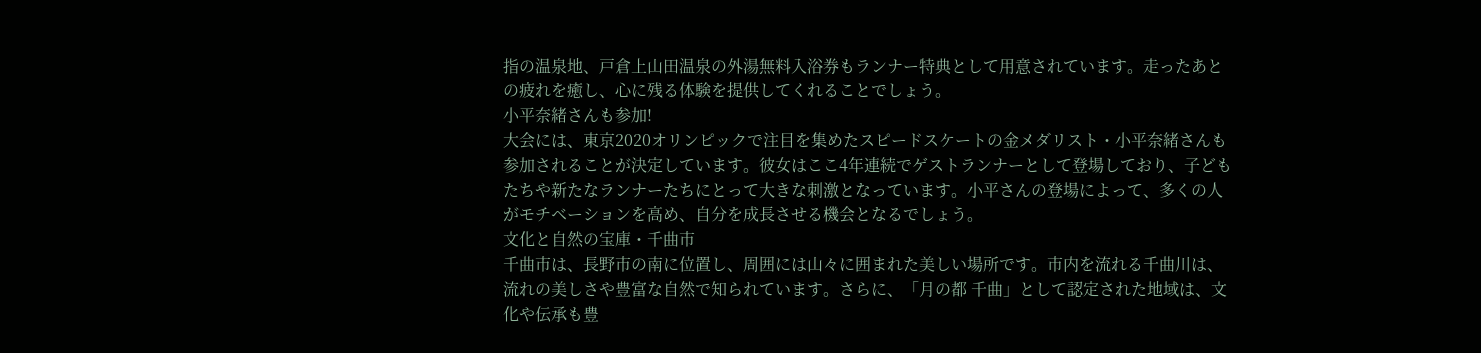指の温泉地、戸倉上山田温泉の外湯無料入浴券もランナー特典として用意されています。走ったあとの疲れを癒し、心に残る体験を提供してくれることでしょう。
小平奈緒さんも参加!
大会には、東京2020オリンピックで注目を集めたスピードスケートの金メダリスト・小平奈緒さんも参加されることが決定しています。彼女はここ4年連続でゲストランナーとして登場しており、子どもたちや新たなランナーたちにとって大きな刺激となっています。小平さんの登場によって、多くの人がモチベーションを高め、自分を成長させる機会となるでしょう。
文化と自然の宝庫・千曲市
千曲市は、長野市の南に位置し、周囲には山々に囲まれた美しい場所です。市内を流れる千曲川は、流れの美しさや豊富な自然で知られています。さらに、「月の都 千曲」として認定された地域は、文化や伝承も豊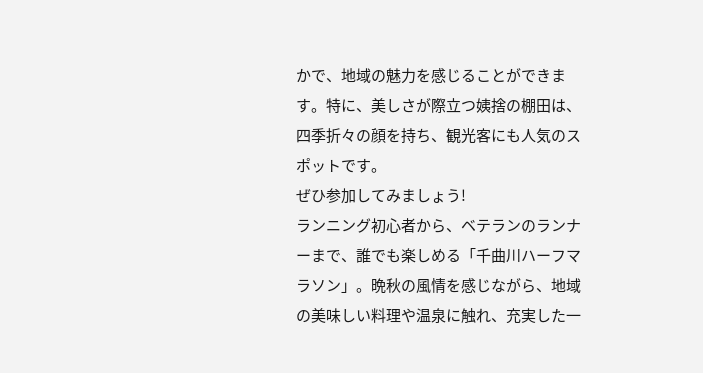かで、地域の魅力を感じることができます。特に、美しさが際立つ姨捨の棚田は、四季折々の顔を持ち、観光客にも人気のスポットです。
ぜひ参加してみましょう!
ランニング初心者から、ベテランのランナーまで、誰でも楽しめる「千曲川ハーフマラソン」。晩秋の風情を感じながら、地域の美味しい料理や温泉に触れ、充実した一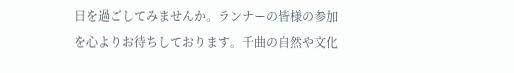日を過ごしてみませんか。ランナーの皆様の参加を心よりお待ちしております。千曲の自然や文化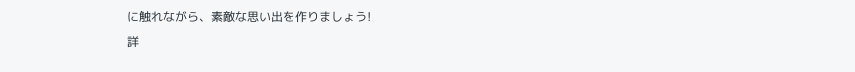に触れながら、素敵な思い出を作りましょう!
詳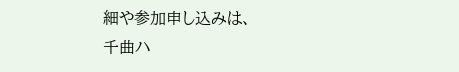細や参加申し込みは、
千曲ハ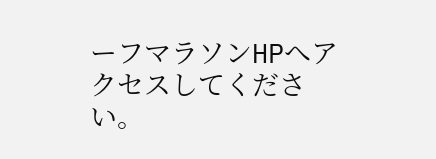ーフマラソンHPへアクセスしてください。